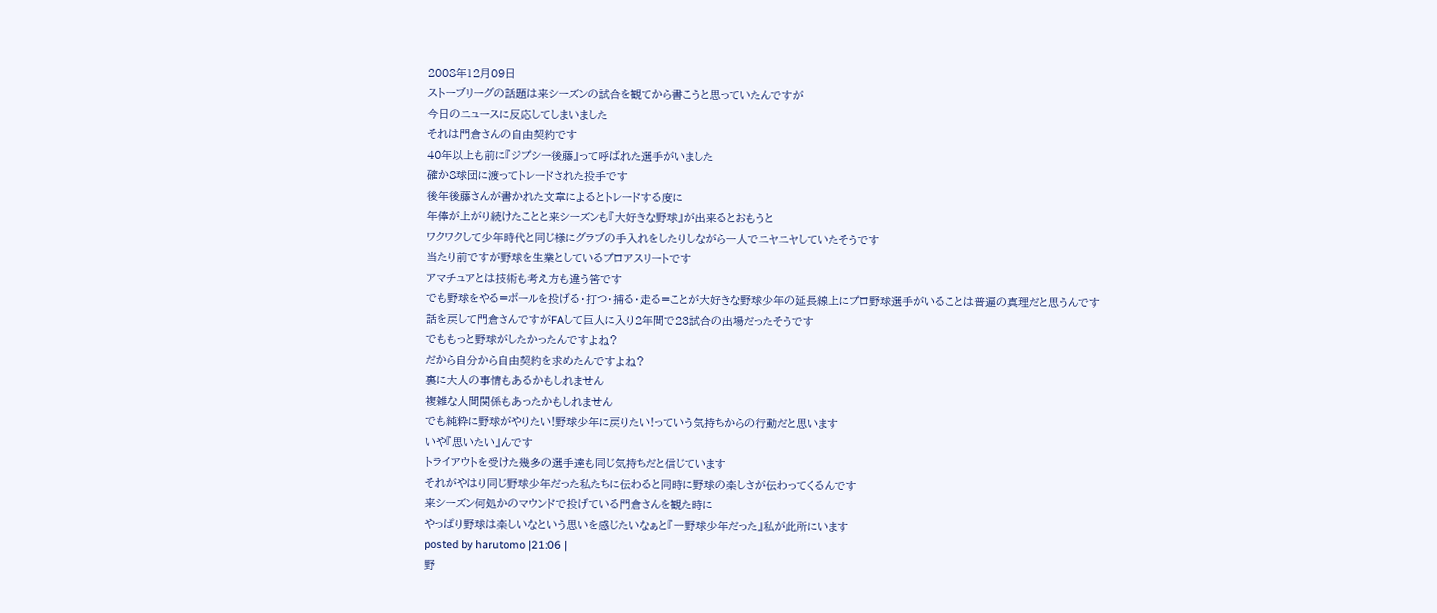2008年12月09日
ストーブリーグの話題は来シーズンの試合を観てから書こうと思っていたんですが
今日のニュースに反応してしまいました
それは門倉さんの自由契約です
40年以上も前に『ジプシー後藤』って呼ばれた選手がいました
確か8球団に渡ってトレードされた投手です
後年後藤さんが書かれた文章によるとトレードする度に
年俸が上がり続けたことと来シーズンも『大好きな野球』が出来るとおもうと
ワクワクして少年時代と同じ様にグラブの手入れをしたりしながら一人でニヤニヤしていたそうです
当たり前ですが野球を生業としているプロアスリートです
アマチュアとは技術も考え方も違う筈です
でも野球をやる=ボールを投げる・打つ・捕る・走る=ことが大好きな野球少年の延長線上にプロ野球選手がいることは普遍の真理だと思うんです
話を戻して門倉さんですがFAして巨人に入り2年間で23試合の出場だったそうです
でももっと野球がしたかったんですよね?
だから自分から自由契約を求めたんですよね?
裏に大人の事情もあるかもしれません
複雑な人間関係もあったかもしれません
でも純粋に野球がやりたい!野球少年に戻りたい!っていう気持ちからの行動だと思います
いや『思いたい』んです
トライアウトを受けた幾多の選手達も同じ気持ちだと信じています
それがやはり同じ野球少年だった私たちに伝わると同時に野球の楽しさが伝わってくるんです
来シーズン何処かのマウンドで投げている門倉さんを観た時に
やっぱり野球は楽しいなという思いを感じたいなぁと『一野球少年だった』私が此所にいます
posted by harutomo |21:06 |
野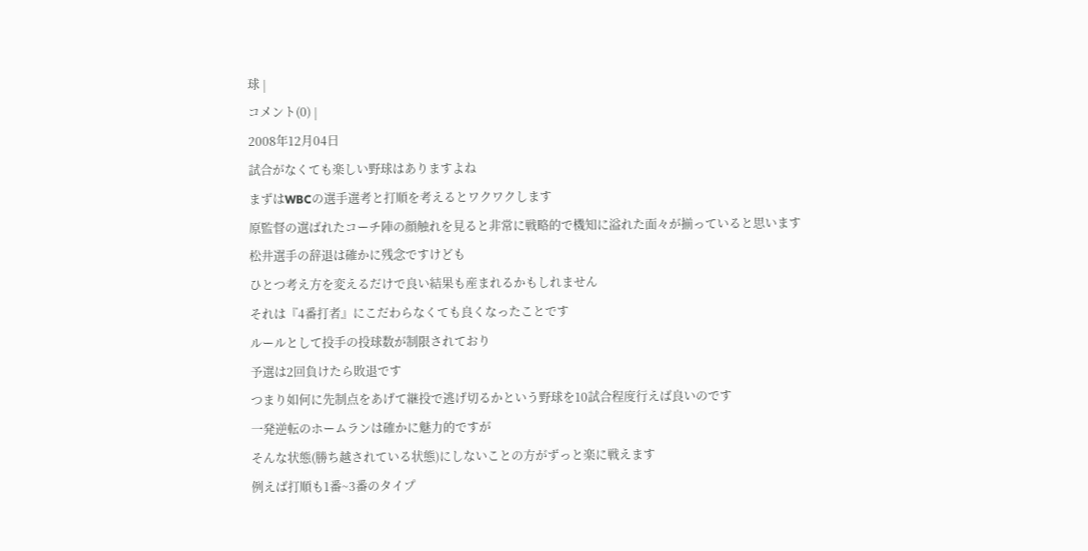球 |
コメント(0) |
2008年12月04日
試合がなくても楽しい野球はありますよね
まずはWBCの選手選考と打順を考えるとワクワクします
原監督の選ばれたコーチ陣の顔触れを見ると非常に戦略的で機知に溢れた面々が揃っていると思います
松井選手の辞退は確かに残念ですけども
ひとつ考え方を変えるだけで良い結果も産まれるかもしれません
それは『4番打者』にこだわらなくても良くなったことです
ルールとして投手の投球数が制限されており
予選は2回負けたら敗退です
つまり如何に先制点をあげて継投で逃げ切るかという野球を10試合程度行えば良いのです
一発逆転のホームランは確かに魅力的ですが
そんな状態(勝ち越されている状態)にしないことの方がずっと楽に戦えます
例えば打順も1番~3番のタイプ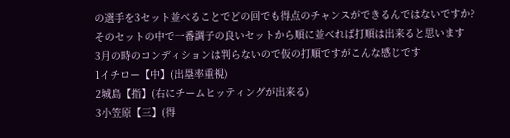の選手を3セット並べることでどの回でも得点のチャンスができるんではないですか?
そのセットの中で一番調子の良いセットから順に並べれば打順は出来ると思います
3月の時のコンディションは判らないので仮の打順ですがこんな感じです
1イチロー【中】(出塁率重視)
2城島【指】(右にチームヒッティングが出来る)
3小笠原【三】(得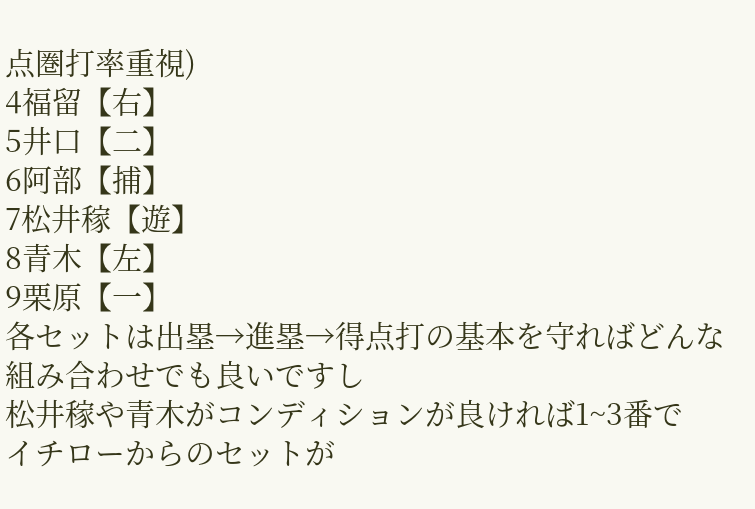点圏打率重視)
4福留【右】
5井口【二】
6阿部【捕】
7松井稼【遊】
8青木【左】
9栗原【一】
各セットは出塁→進塁→得点打の基本を守ればどんな組み合わせでも良いですし
松井稼や青木がコンディションが良ければ1~3番で
イチローからのセットが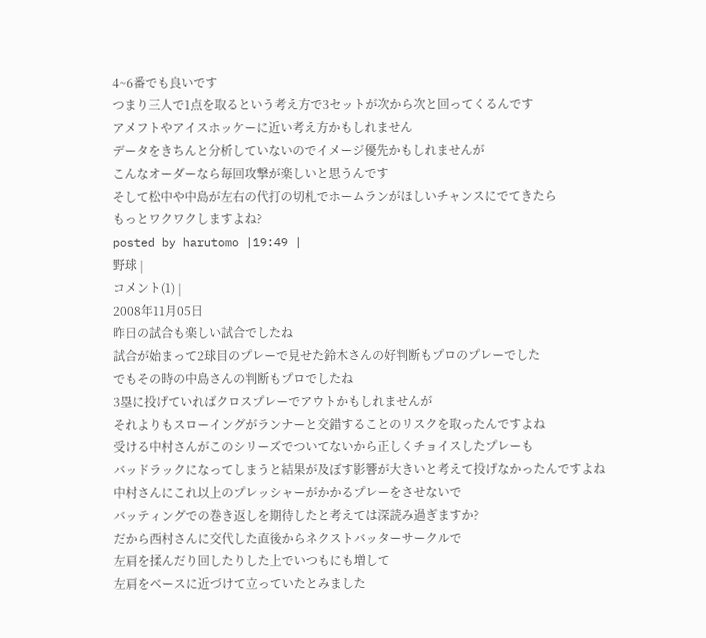4~6番でも良いです
つまり三人で1点を取るという考え方で3セットが次から次と回ってくるんです
アメフトやアイスホッケーに近い考え方かもしれません
データをきちんと分析していないのでイメージ優先かもしれませんが
こんなオーダーなら毎回攻撃が楽しいと思うんです
そして松中や中島が左右の代打の切札でホームランがほしいチャンスにでてきたら
もっとワクワクしますよね?
posted by harutomo |19:49 |
野球 |
コメント(1) |
2008年11月05日
昨日の試合も楽しい試合でしたね
試合が始まって2球目のプレーで見せた鈴木さんの好判断もプロのプレーでした
でもその時の中島さんの判断もプロでしたね
3塁に投げていればクロスプレーでアウトかもしれませんが
それよりもスローイングがランナーと交錯することのリスクを取ったんですよね
受ける中村さんがこのシリーズでついてないから正しくチョイスしたプレーも
バッドラックになってしまうと結果が及ぼす影響が大きいと考えて投げなかったんですよね
中村さんにこれ以上のプレッシャーがかかるプレーをさせないで
バッティングでの巻き返しを期待したと考えては深読み過ぎますか?
だから西村さんに交代した直後からネクストバッターサークルで
左肩を揉んだり回したりした上でいつもにも増して
左肩をベースに近づけて立っていたとみました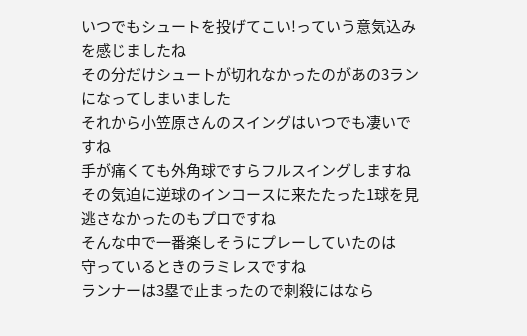いつでもシュートを投げてこい!っていう意気込みを感じましたね
その分だけシュートが切れなかったのがあの3ランになってしまいました
それから小笠原さんのスイングはいつでも凄いですね
手が痛くても外角球ですらフルスイングしますね
その気迫に逆球のインコースに来たたった1球を見逃さなかったのもプロですね
そんな中で一番楽しそうにプレーしていたのは
守っているときのラミレスですね
ランナーは3塁で止まったので刺殺にはなら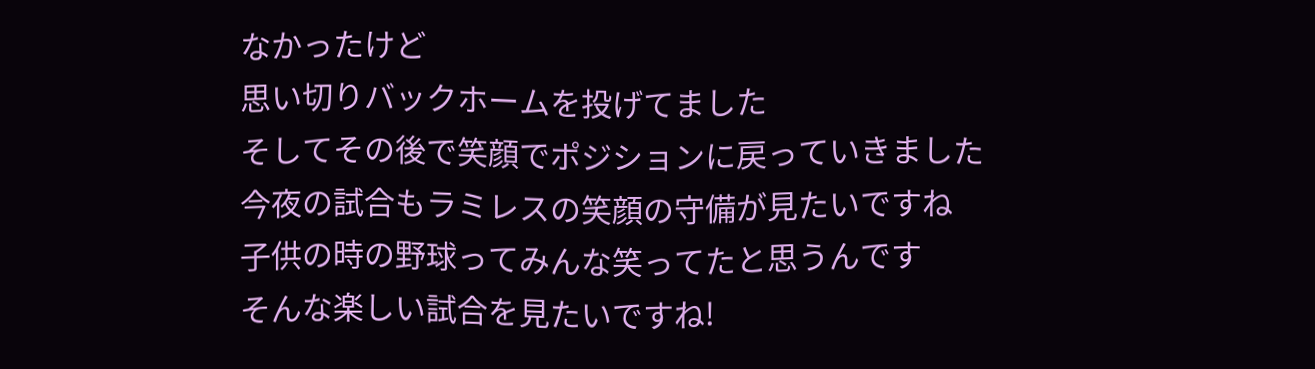なかったけど
思い切りバックホームを投げてました
そしてその後で笑顔でポジションに戻っていきました
今夜の試合もラミレスの笑顔の守備が見たいですね
子供の時の野球ってみんな笑ってたと思うんです
そんな楽しい試合を見たいですね!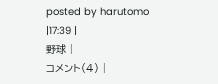posted by harutomo |17:39 |
野球 |
コメント(4) |